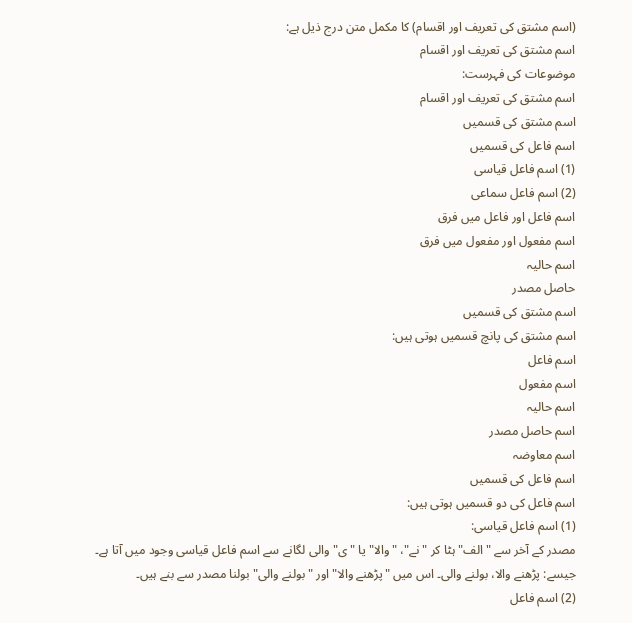(اسم مشتق کی تعریف اور اقسام) کا مکمل متن درج ذیل ہے:
اسم مشتق کی تعریف اور اقسام
موضوعات کی فہرست:
اسم مشتق کی تعریف اور اقسام
اسم مشتق کی قسمیں
اسم فاعل کی قسمیں
(1) اسم فاعل قیاسی
(2) اسم فاعل سماعی
اسم فاعل اور فاعل میں فرق
اسم مفعول اور مفعول میں فرق
اسم حالیہ
حاصل مصدر
اسم مشتق کی قسمیں
اسم مشتق کی پانچ قسمیں ہوتی ہیں:
اسم فاعل
اسم مفعول
اسم حالیہ
اسم حاصل مصدر
اسم معاوضہ
اسم فاعل کی قسمیں
اسم فاعل کی دو قسمیں ہوتی ہیں:
(1) اسم فاعل قیاسی:
مصدر کے آخر سے "الف" ہٹا کر "نے"، "والا" یا "ی" والی لگانے سے اسم فاعل قیاسی وجود میں آتا ہے۔ جیسے: پڑھنے والا، بولنے والی۔ اس میں "پڑھنے والا" اور "بولنے والی" بولنا مصدر سے بنے ہیں۔
(2) اسم فاعل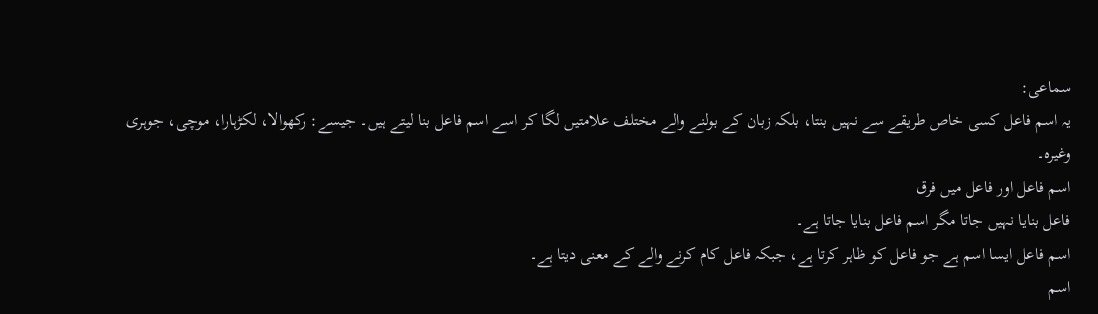سماعی:
یہ اسم فاعل کسی خاص طریقے سے نہیں بنتا، بلکہ زبان کے بولنے والے مختلف علامتیں لگا کر اسے اسم فاعل بنا لیتے ہیں۔ جیسے: رکھوالا، لکڑہارا، موچی، جوہری وغیرہ۔
اسم فاعل اور فاعل میں فرق
فاعل بنایا نہیں جاتا مگر اسم فاعل بنایا جاتا ہے۔
اسم فاعل ایسا اسم ہے جو فاعل کو ظاہر کرتا ہے، جبکہ فاعل کام کرنے والے کے معنی دیتا ہے۔
اسم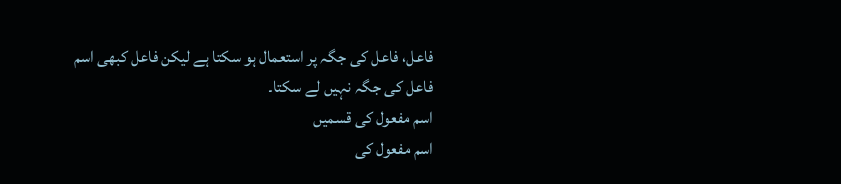فاعل، فاعل کی جگہ پر استعمال ہو سکتا ہے لیکن فاعل کبھی اسم فاعل کی جگہ نہیں لے سکتا۔
اسم مفعول کی قسمیں
اسم مفعول کی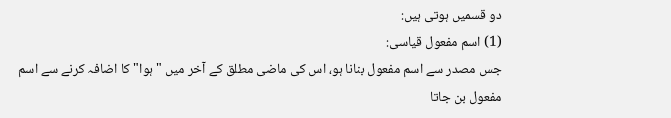دو قسمیں ہوتی ہیں:
(1) اسم مفعول قیاسی:
جس مصدر سے اسم مفعول بنانا ہو، اس کی ماضی مطلق کے آخر میں "ہوا" کا اضافہ کرنے سے اسم مفعول بن جاتا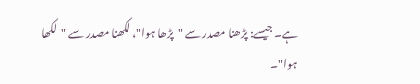ہے۔ جیسے: پڑھنا مصدر سے "پڑھا ہوا"، لکھنا مصدر سے "لکھا ہوا"۔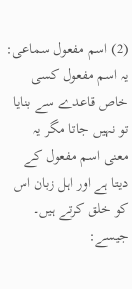(2) اسم مفعول سماعی:
یہ اسم مفعول کسی خاص قاعدے سے بنایا تو نہیں جاتا مگر یہ معنی اسم مفعول کے دیتا ہے اور اہل زبان اس کو خلق کرتے ہیں۔ جیسے: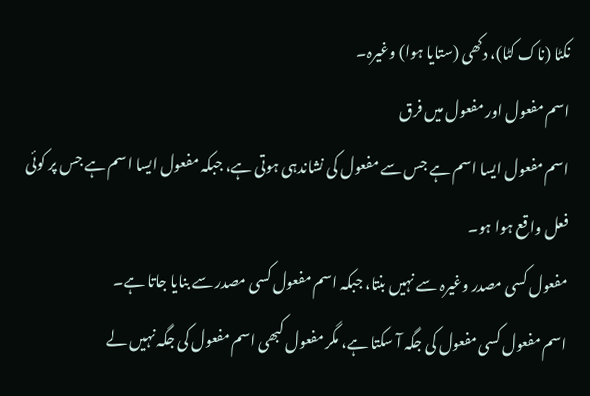نکٹا (ناک کٹا)، دکھی (ستایا ہوا) وغیرہ۔
اسم مفعول اور مفعول میں فرق
اسم مفعول ایسا اسم ہے جس سے مفعول کی نشاندہی ہوتی ہے، جبکہ مفعول ایسا اسم ہے جس پر کوئی فعل واقع ہوا ہو۔
مفعول کسی مصدر وغیرہ سے نہیں بنتا، جبکہ اسم مفعول کسی مصدر سے بنایا جاتا ہے۔
اسم مفعول کسی مفعول کی جگہ آ سکتا ہے، مگر مفعول کبھی اسم مفعول کی جگہ نہیں لے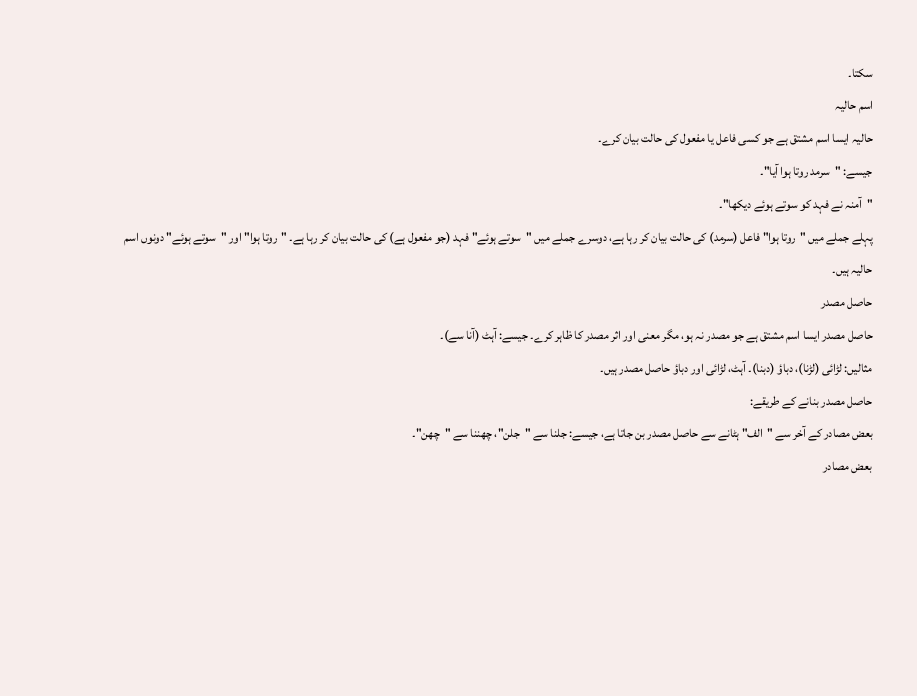سکتا۔
اسم حالیہ
حالیہ ایسا اسم مشتق ہے جو کسی فاعل یا مفعول کی حالت بیان کرے۔
جیسے: "سرمد روتا ہوا آیا"۔
"آمنہ نے فہد کو سوتے ہوئے دیکھا"۔
پہلے جملے میں "روتا ہوا" فاعل (سرمد) کی حالت بیان کر رہا ہے، دوسرے جملے میں "سوتے ہوئے" فہد (جو مفعول ہے) کی حالت بیان کر رہا ہے۔ "روتا ہوا" اور "سوتے ہوئے" دونوں اسم حالیہ ہیں۔
حاصل مصدر
حاصل مصدر ایسا اسم مشتق ہے جو مصدر نہ ہو، مگر معنی اور اثر مصدر کا ظاہر کرے۔ جیسے: آہٹ (آنا سے)۔
مثالیں: لڑائی (لڑنا)، دباؤ (دبنا)۔ آہٹ، لڑائی اور دباؤ حاصل مصدر ہیں۔
حاصل مصدر بنانے کے طریقے:
بعض مصادر کے آخر سے "الف" ہٹانے سے حاصل مصدر بن جاتا ہے، جیسے: جلنا سے "جلن"، چھننا سے "چھن"۔
بعض مصادر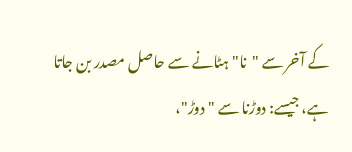کے آخر سے "نا" ہٹانے سے حاصل مصدر بن جاتا ہے، جیسے: دوڑنا سے "دوڑ"،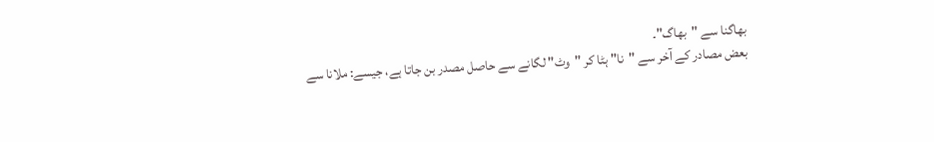بھاگنا سے "بھاگ"۔
بعض مصادر کے آخر سے "نا" ہٹا کر "وٹ" لگانے سے حاصل مصدر بن جاتا ہے، جیسے: ملانا سے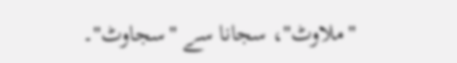"ملاوٹ"، سجانا سے "سجاوٹ"۔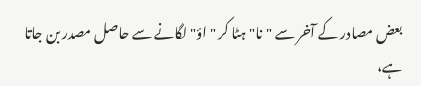بعض مصادر کے آخر سے "نا" ہٹا کر "اؤ" لگانے سے حاصل مصدر بن جاتا ہے،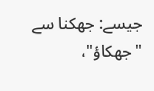جیسے: جھکنا سے "جھکاؤ"،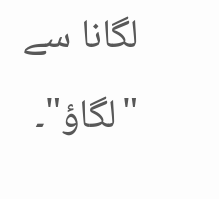لگانا سے "لگاؤ"۔